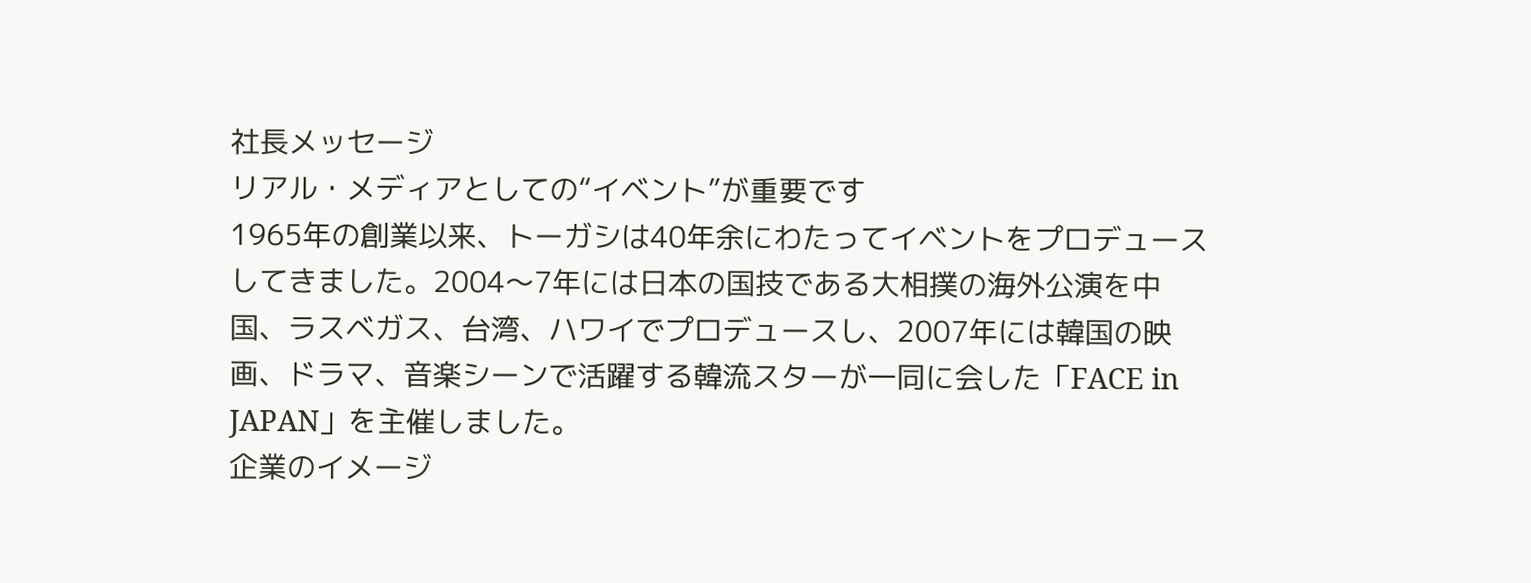社長メッセージ
リアル・メディアとしての“イベント”が重要です
1965年の創業以来、トーガシは40年余にわたってイベントをプロデュースしてきました。2004〜7年には日本の国技である大相撲の海外公演を中国、ラスベガス、台湾、ハワイでプロデュースし、2007年には韓国の映画、ドラマ、音楽シーンで活躍する韓流スターが一同に会した「FACE in JAPAN」を主催しました。
企業のイメージ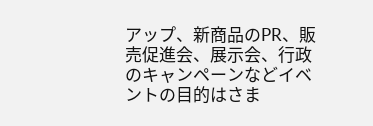アップ、新商品のPR、販売促進会、展示会、行政のキャンペーンなどイベントの目的はさま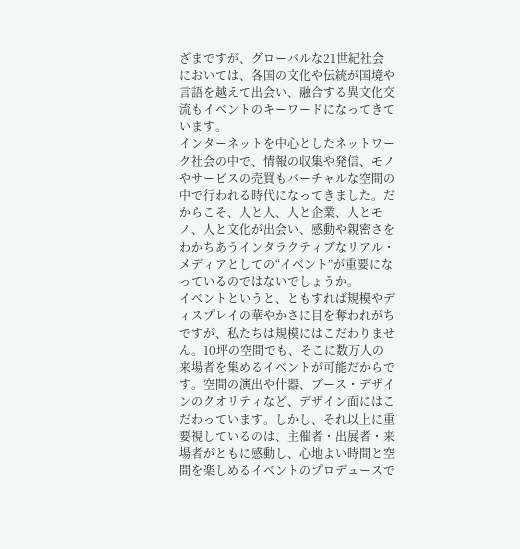ざまですが、グローバルな21世紀社会においては、各国の文化や伝統が国境や言語を越えて出会い、融合する異文化交流もイベントのキーワードになってきています。
インターネットを中心としたネットワーク社会の中で、情報の収集や発信、モノやサービスの売買もバーチャルな空間の中で行われる時代になってきました。だからこそ、人と人、人と企業、人とモノ、人と文化が出会い、感動や親密さをわかちあうインタラクティブなリアル・メディアとしての“イベント”が重要になっているのではないでしょうか。
イベントというと、ともすれば規模やディスプレイの華やかさに目を奪われがちですが、私たちは規模にはこだわりません。10坪の空間でも、そこに数万人の来場者を集めるイベントが可能だからです。空間の演出や什器、ブース・デザインのクオリティなど、デザイン面にはこだわっています。しかし、それ以上に重要視しているのは、主催者・出展者・来場者がともに感動し、心地よい時間と空間を楽しめるイベントのプロデュースで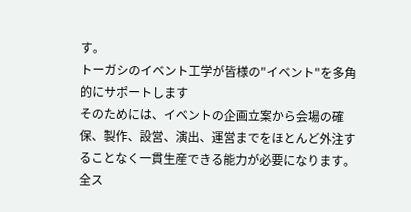す。
トーガシのイベント工学が皆様の"イベント"を多角的にサポートします
そのためには、イベントの企画立案から会場の確保、製作、設営、演出、運営までをほとんど外注することなく一貫生産できる能力が必要になります。全ス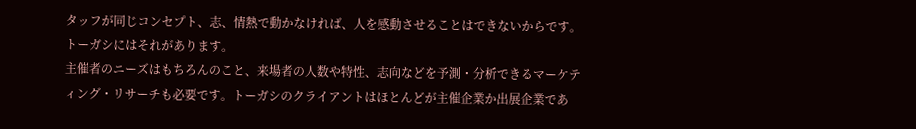タッフが同じコンセプト、志、情熱で動かなければ、人を感動させることはできないからです。トーガシにはそれがあります。
主催者のニーズはもちろんのこと、来場者の人数や特性、志向などを予測・分析できるマーケティング・リサーチも必要です。トーガシのクライアントはほとんどが主催企業か出展企業であ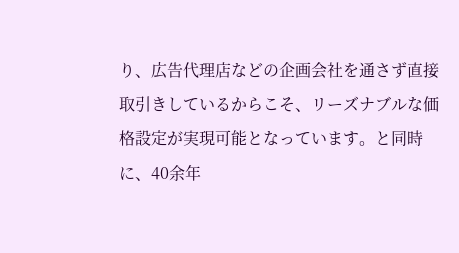り、広告代理店などの企画会社を通さず直接取引きしているからこそ、リーズナブルな価格設定が実現可能となっています。と同時に、40余年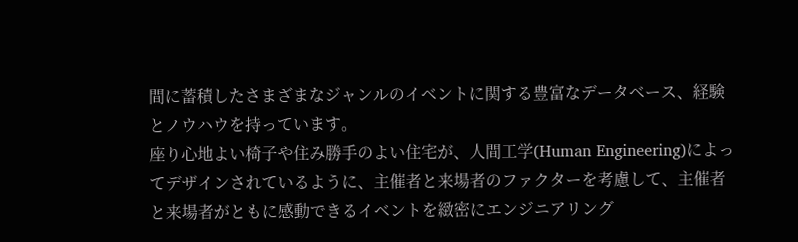間に蓄積したさまざまなジャンルのイベントに関する豊富なデータベース、経験とノウハウを持っています。
座り心地よい椅子や住み勝手のよい住宅が、人間工学(Human Engineering)によってデザインされているように、主催者と来場者のファクターを考慮して、主催者と来場者がともに感動できるイベントを緻密にエンジニアリング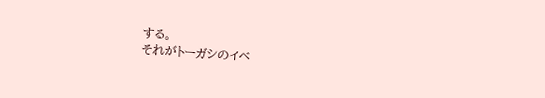する。
それがトーガシのイベ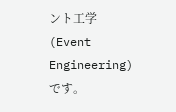ント工学(Event Engineering)です。